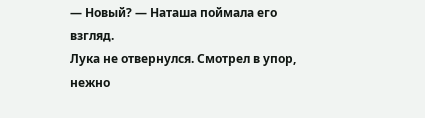— Новый? — Наташа поймала его взгляд.
Лука не отвернулся. Смотрел в упор, нежно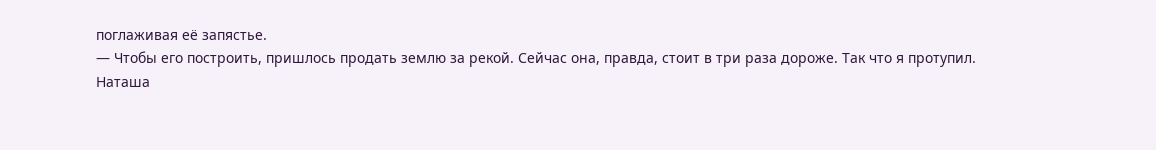поглаживая её запястье.
— Чтобы его построить, пришлось продать землю за рекой. Сейчас она, правда, стоит в три раза дороже. Так что я протупил.
Наташа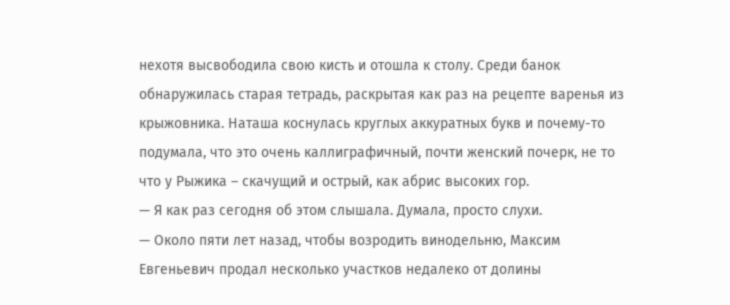нехотя высвободила свою кисть и отошла к столу. Среди банок обнаружилась старая тетрадь, раскрытая как раз на рецепте варенья из крыжовника. Наташа коснулась круглых аккуратных букв и почему-то подумала, что это очень каллиграфичный, почти женский почерк, не то что у Рыжика – скачущий и острый, как абрис высоких гор.
— Я как раз сегодня об этом слышала. Думала, просто слухи.
— Около пяти лет назад, чтобы возродить винодельню, Максим Евгеньевич продал несколько участков недалеко от долины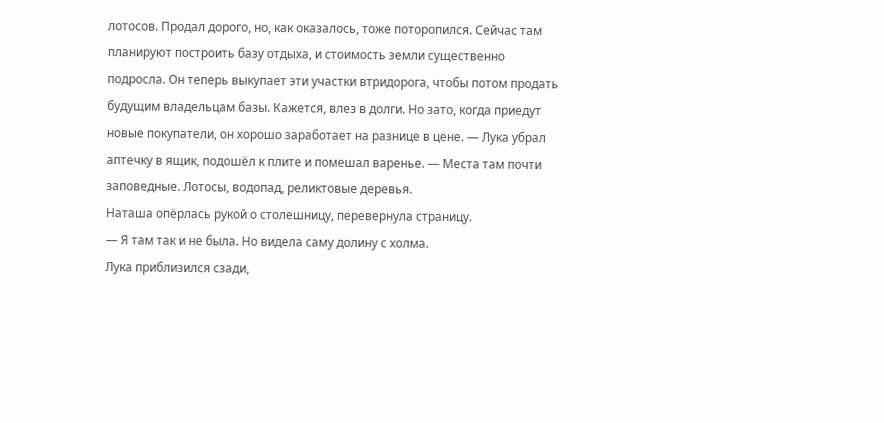лотосов. Продал дорого, но, как оказалось, тоже поторопился. Сейчас там планируют построить базу отдыха, и стоимость земли существенно подросла. Он теперь выкупает эти участки втридорога, чтобы потом продать будущим владельцам базы. Кажется, влез в долги. Но зато, когда приедут новые покупатели, он хорошо заработает на разнице в цене. — Лука убрал аптечку в ящик, подошёл к плите и помешал варенье. — Места там почти заповедные. Лотосы, водопад, реликтовые деревья.
Наташа опёрлась рукой о столешницу, перевернула страницу.
— Я там так и не была. Но видела саму долину с холма.
Лука приблизился сзади,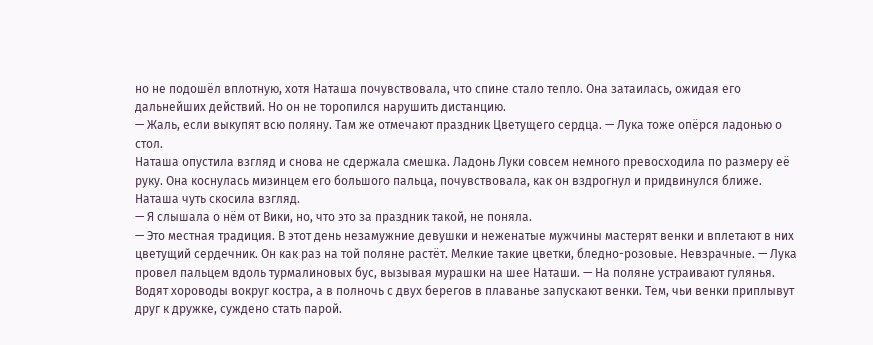но не подошёл вплотную, хотя Наташа почувствовала, что спине стало тепло. Она затаилась, ожидая его дальнейших действий. Но он не торопился нарушить дистанцию.
— Жаль, если выкупят всю поляну. Там же отмечают праздник Цветущего сердца. — Лука тоже опёрся ладонью о стол.
Наташа опустила взгляд и снова не сдержала смешка. Ладонь Луки совсем немного превосходила по размеру её руку. Она коснулась мизинцем его большого пальца, почувствовала, как он вздрогнул и придвинулся ближе. Наташа чуть скосила взгляд.
— Я слышала о нём от Вики, но, что это за праздник такой, не поняла.
— Это местная традиция. В этот день незамужние девушки и неженатые мужчины мастерят венки и вплетают в них цветущий сердечник. Он как раз на той поляне растёт. Мелкие такие цветки, бледно-розовые. Невзрачные. — Лука провел пальцем вдоль турмалиновых бус, вызывая мурашки на шее Наташи. — На поляне устраивают гулянья. Водят хороводы вокруг костра, а в полночь с двух берегов в плаванье запускают венки. Тем, чьи венки приплывут друг к дружке, суждено стать парой.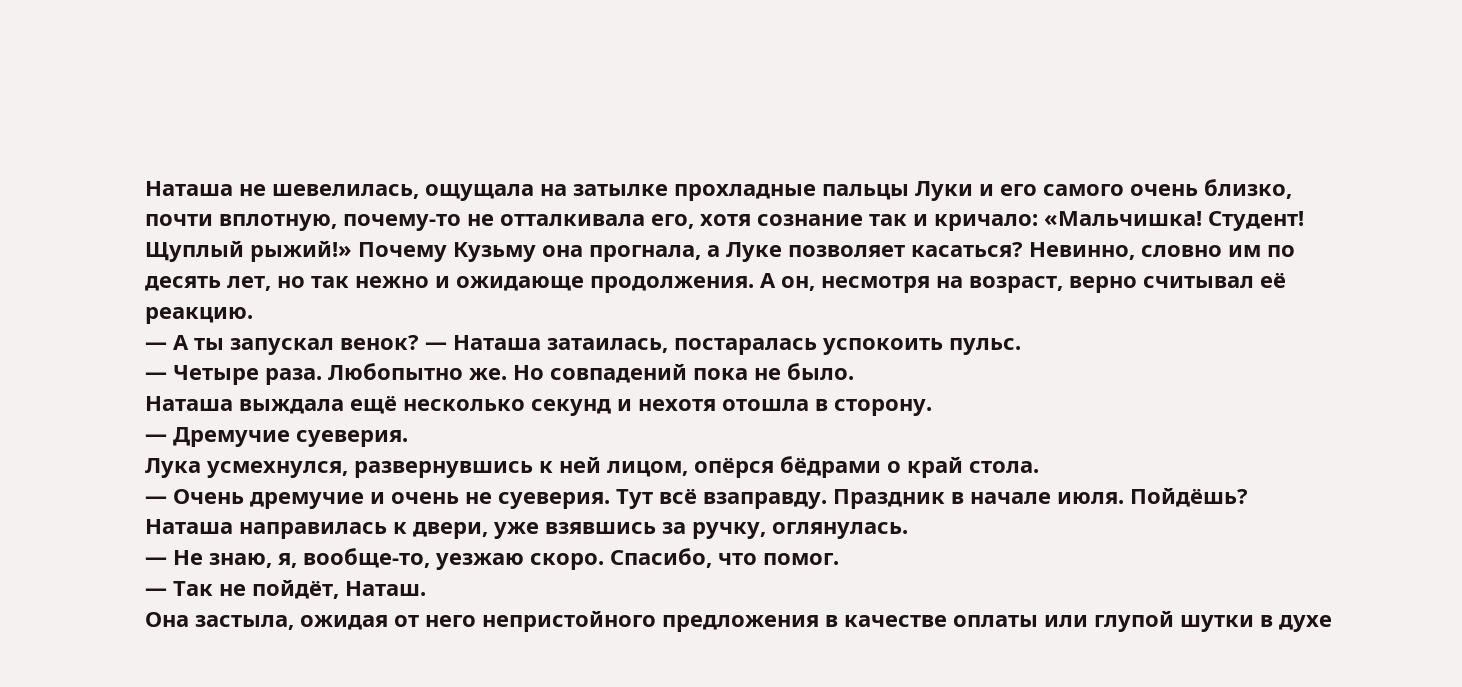Наташа не шевелилась, ощущала на затылке прохладные пальцы Луки и его самого очень близко, почти вплотную, почему-то не отталкивала его, хотя сознание так и кричало: «Мальчишка! Студент! Щуплый рыжий!» Почему Кузьму она прогнала, а Луке позволяет касаться? Невинно, словно им по десять лет, но так нежно и ожидающе продолжения. А он, несмотря на возраст, верно считывал её реакцию.
— А ты запускал венок? — Наташа затаилась, постаралась успокоить пульс.
— Четыре раза. Любопытно же. Но совпадений пока не было.
Наташа выждала ещё несколько секунд и нехотя отошла в сторону.
— Дремучие суеверия.
Лука усмехнулся, развернувшись к ней лицом, опёрся бёдрами о край стола.
— Очень дремучие и очень не суеверия. Тут всё взаправду. Праздник в начале июля. Пойдёшь?
Наташа направилась к двери, уже взявшись за ручку, оглянулась.
— Не знаю, я, вообще-то, уезжаю скоро. Спасибо, что помог.
— Так не пойдёт, Наташ.
Она застыла, ожидая от него непристойного предложения в качестве оплаты или глупой шутки в духе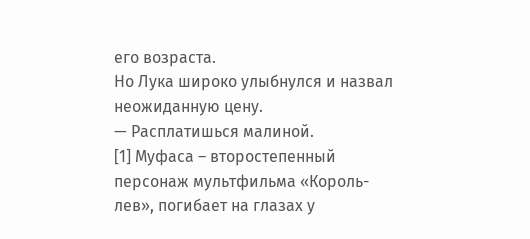его возраста.
Но Лука широко улыбнулся и назвал неожиданную цену.
— Расплатишься малиной.
[1] Муфаса – второстепенный персонаж мультфильма «Король-лев», погибает на глазах у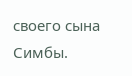своего сына Симбы.